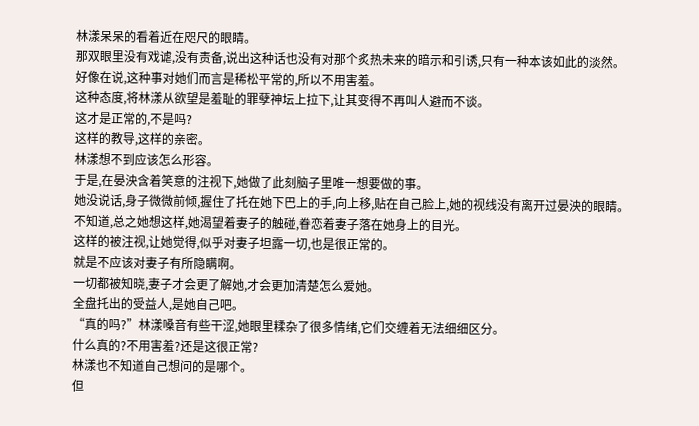林漾呆呆的看着近在咫尺的眼睛。
那双眼里没有戏谑,没有责备,说出这种话也没有对那个炙热未来的暗示和引诱,只有一种本该如此的淡然。
好像在说,这种事对她们而言是稀松平常的,所以不用害羞。
这种态度,将林漾从欲望是羞耻的罪孽神坛上拉下,让其变得不再叫人避而不谈。
这才是正常的,不是吗?
这样的教导,这样的亲密。
林漾想不到应该怎么形容。
于是,在晏泱含着笑意的注视下,她做了此刻脑子里唯一想要做的事。
她没说话,身子微微前倾,握住了托在她下巴上的手,向上移,贴在自己脸上,她的视线没有离开过晏泱的眼睛。
不知道,总之她想这样,她渴望着妻子的触碰,眷恋着妻子落在她身上的目光。
这样的被注视,让她觉得,似乎对妻子坦露一切,也是很正常的。
就是不应该对妻子有所隐瞒啊。
一切都被知晓,妻子才会更了解她,才会更加清楚怎么爱她。
全盘托出的受益人,是她自己吧。
“真的吗?”林漾嗓音有些干涩,她眼里糅杂了很多情绪,它们交缠着无法细细区分。
什么真的?不用害羞?还是这很正常?
林漾也不知道自己想问的是哪个。
但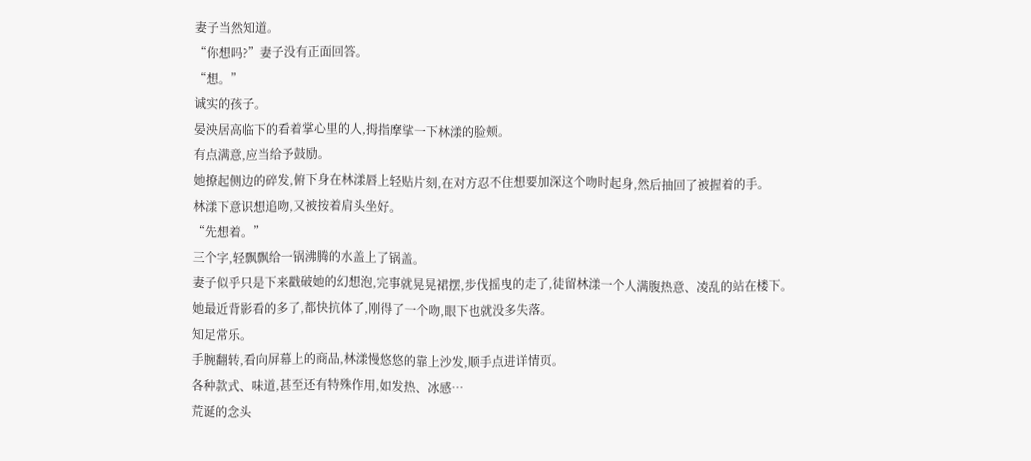妻子当然知道。
“你想吗?”妻子没有正面回答。
“想。”
诚实的孩子。
晏泱居高临下的看着掌心里的人,拇指摩挲一下林漾的脸颊。
有点满意,应当给予鼓励。
她撩起侧边的碎发,俯下身在林漾唇上轻贴片刻,在对方忍不住想要加深这个吻时起身,然后抽回了被握着的手。
林漾下意识想追吻,又被按着肩头坐好。
“先想着。”
三个字,轻飘飘给一锅沸腾的水盖上了锅盖。
妻子似乎只是下来戳破她的幻想泡,完事就晃晃裙摆,步伐摇曳的走了,徒留林漾一个人满腹热意、凌乱的站在楼下。
她最近背影看的多了,都快抗体了,刚得了一个吻,眼下也就没多失落。
知足常乐。
手腕翻转,看向屏幕上的商品,林漾慢悠悠的靠上沙发,顺手点进详情页。
各种款式、味道,甚至还有特殊作用,如发热、冰感…
荒诞的念头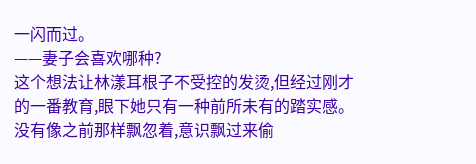一闪而过。
——妻子会喜欢哪种?
这个想法让林漾耳根子不受控的发烫,但经过刚才的一番教育,眼下她只有一种前所未有的踏实感。
没有像之前那样飘忽着,意识飘过来偷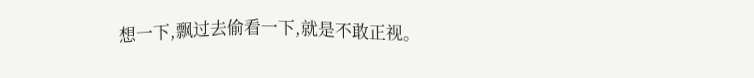想一下,飘过去偷看一下,就是不敢正视。